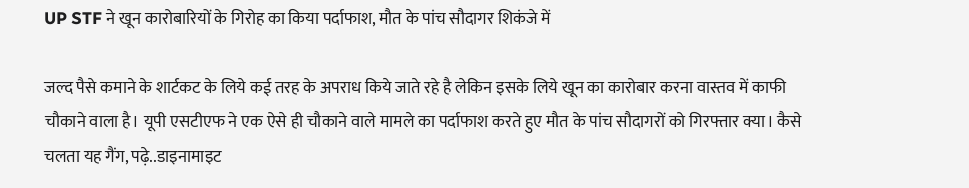UP STF ने खून कारोबारियों के गिरोह का किया पर्दाफाश, मौत के पांच सौदागर शिकंजे में

जल्द पैसे कमाने के शार्टकट के लिये कई तरह के अपराध किये जाते रहे है लेकिन इसके लिये खून का कारोबार करना वास्तव में काफी चौकाने वाला है। यूपी एसटीएफ ने एक ऐसे ही चौकाने वाले मामले का पर्दाफाश करते हुए मौत के पांच सौदागरों को गिरफ्तार क्या। कैसे चलता यह गैंग, पढ़े..डाइनामाइट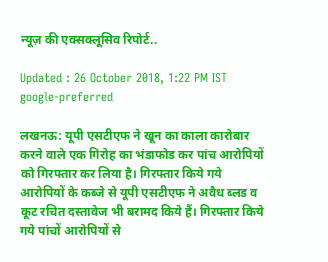न्यूज़ की एक्सक्लूसिव रिपोर्ट..

Updated : 26 October 2018, 1:22 PM IST
google-preferred

लखनऊ: यूपी एसटीएफ ने खून का काला कारोबार करने वाले एक गिरोह का भंडाफोड कर पांच आरोपियों को गिरफ्तार कर लिया है। गिरफ्तार किये गये आरोपियों के कब्जे से यूपी एसटीएफ ने अवैध ब्लड व कूट रचित दस्तावेज भी बरामद किये हैं। गिरफ्तार किये गये पांचों आरोपियों से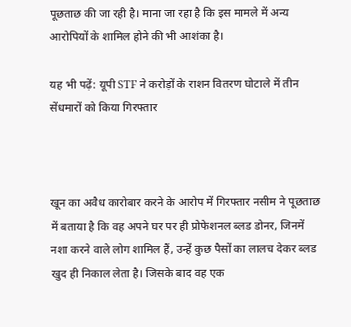पूछताछ की जा रही है। माना जा रहा है कि इस मामले में अन्य आरोपियों के शामिल होने की भी आशंका है।

यह भी पढ़ें: यूपी STF ने करोड़ों के राशन वितरण घोटाले में तीन सेंधमारों को किया गिरफ्तार



खून का अवैध कारोबार करने के आरोप में गिरफ्तार नसीम ने पूछताछ में बताया है कि वह अपने घर पर ही प्रोफेशनल ब्लड डोनर, जिनमें नशा करने वाले लोग शामिल हैं, उन्हें कुछ पैसों का लालच देकर ब्लड खुद ही निकाल लेता है। जिसके बाद वह एक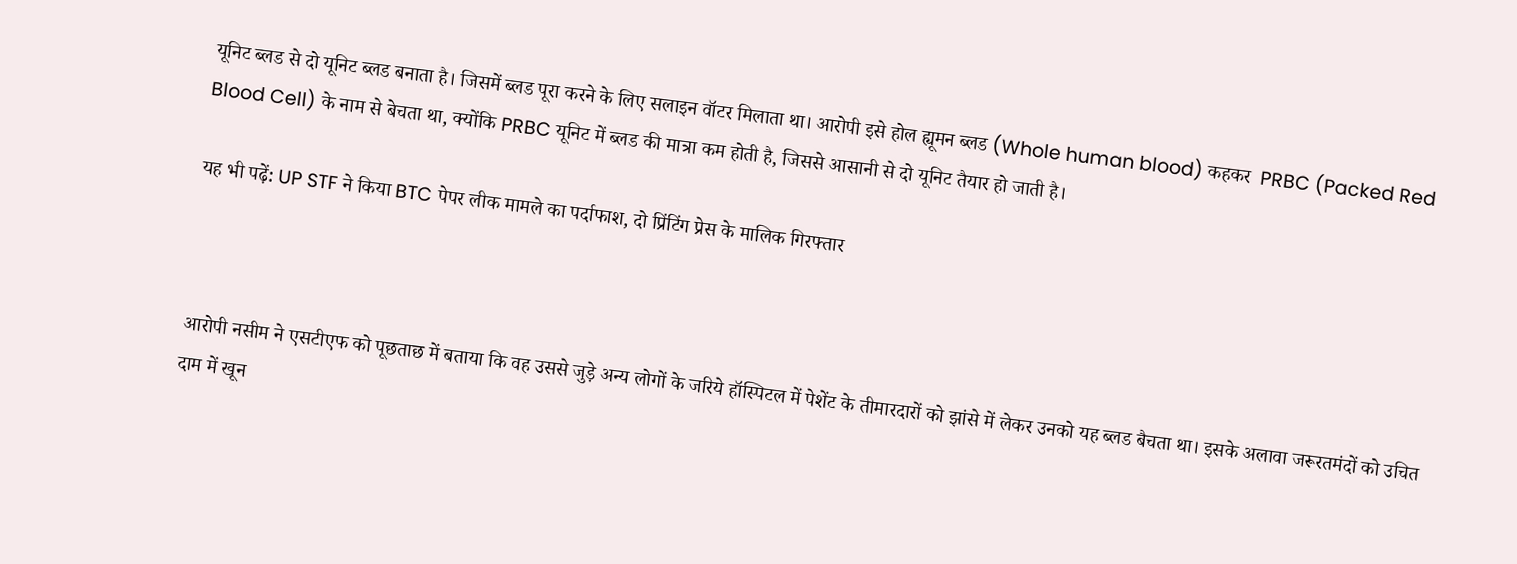यूनिट ब्लड से दो यूनिट ब्लड बनाता है। जिसमें ब्लड पूरा करने के लिए सलाइन वॉटर मिलाता था। आरोपी इसे होल ह्यूमन ब्लड (Whole human blood) कहकर  PRBC (Packed Red Blood Cell) के नाम से बेचता था, क्योंकि PRBC यूनिट में ब्लड की मात्रा कम होती है, जिससे आसानी से दो यूनिट तैयार हो जाती है।

यह भी पढ़ें: UP STF ने किया BTC पेपर लीक मामले का पर्दाफाश, दो प्रिंटिंग प्रेस के मालिक गिरफ्तार



आरोपी नसीम ने एसटीएफ को पूछताछ में बताया कि वह उससे जुड़े अन्य लोगों के जरिये हॉस्पिटल में पेशेंट के तीमारदारों को झांसे में लेकर उनको यह ब्लड बैचता था। इसके अलावा जरूरतमंदों को उचित दाम में खून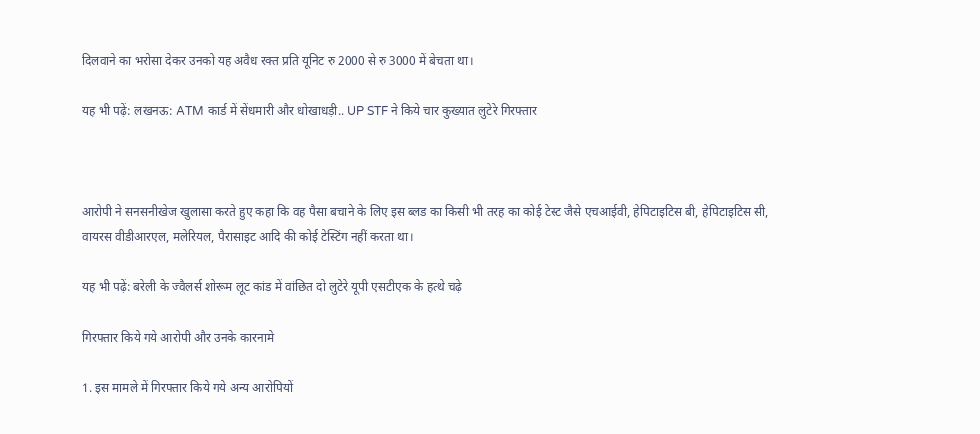दिलवाने का भरोसा देकर उनको यह अवैध रक्त प्रति यूनिट रु 2000 से रु 3000 में बेचता था।

यह भी पढ़ें: लखनऊ: ATM कार्ड में सेंधमारी और धोखाधड़ी.. UP STF ने किये चार कुख्यात लुटेरे गिरफ्तार



आरोपी ने सनसनीखेज खुलासा करते हुए कहा कि वह पैसा बचाने के लिए इस ब्लड का किसी भी तरह का कोई टेस्ट जैसे एचआईवी, हेपिटाइटिस बी, हेपिटाइटिस सी, वायरस वीडीआरएल, मलेरियल, पैरासाइट आदि की कोई टेस्टिंग नहीं करता था।

यह भी पढ़ें: बरेली के ज्वैलर्स शोरूम लूट कांड में वांछित दो लुटेरे यूपी एसटीएक के हत्थे चढ़े

गिरफ्तार किये गये आरोपी और उनके कारनामे

1. इस मामले में गिरफ्तार किये गये अन्य आरोपियों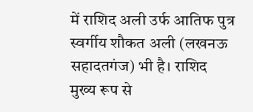में राशिद अली उर्फ आतिफ पुत्र स्वर्गीय शौकत अली (लखनऊ सहादतगंज) भी है। राशिद मुख्य रूप से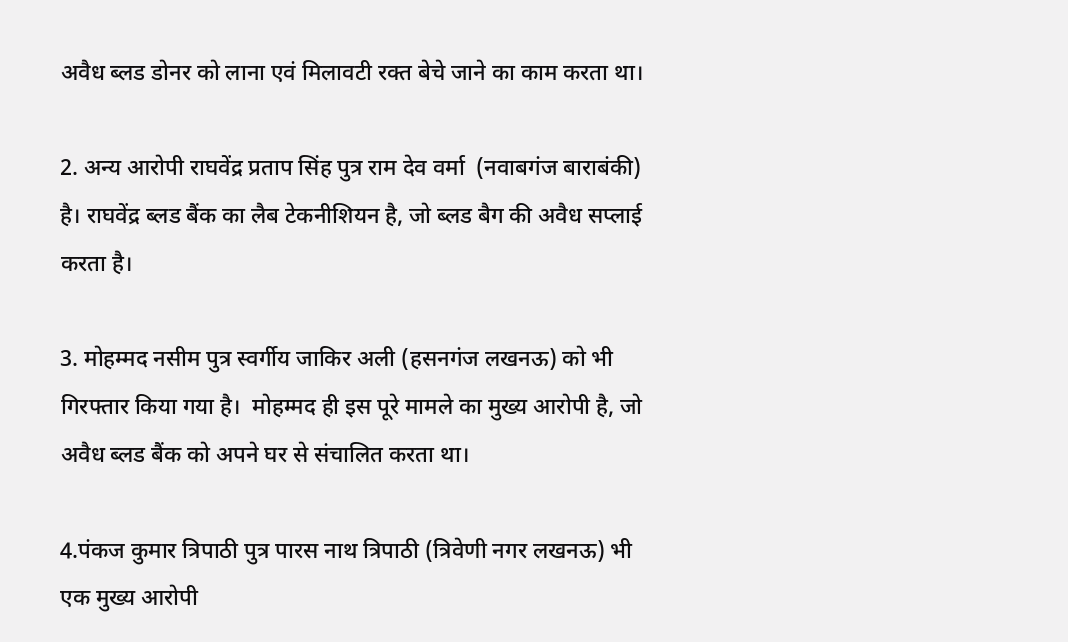अवैध ब्लड डोनर को लाना एवं मिलावटी रक्त बेचे जाने का काम करता था।

2. अन्य आरोपी राघवेंद्र प्रताप सिंह पुत्र राम देव वर्मा  (नवाबगंज बाराबंकी) है। राघवेंद्र ब्लड बैंक का लैब टेकनीशियन है, जो ब्लड बैग की अवैध सप्लाई करता है।

3. मोहम्मद नसीम पुत्र स्वर्गीय जाकिर अली (हसनगंज लखनऊ) को भी गिरफ्तार किया गया है।  मोहम्मद ही इस पूरे मामले का मुख्य आरोपी है, जो अवैध ब्लड बैंक को अपने घर से संचालित करता था।

4.पंकज कुमार त्रिपाठी पुत्र पारस नाथ त्रिपाठी (त्रिवेणी नगर लखनऊ) भी एक मुख्य आरोपी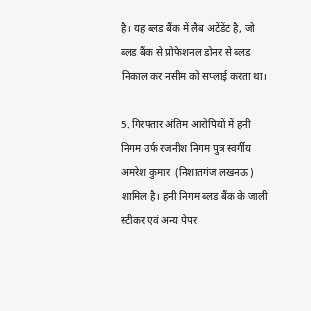है। यह ब्लड बैंक में लैब अटेंडेंट है, जो ब्लड बैंक से प्रोफेशनल डोनर से ब्लड निकाल कर नसीम को सप्लाई करता था।

5. गिरफ्तार अंतिम आरोपियों में हनी निगम उर्फ रजनीश निगम पुत्र स्वर्गीय अमरेश कुमार  (निशातगंज लखनऊ) शामिल है। हनी निगम ब्लड बैंक के जाली स्टीकर एवं अन्य पेपर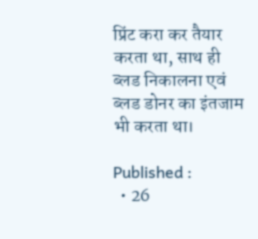प्रिंट करा कर तैयार करता था, साथ ही ब्लड निकालना एवं ब्लड डोनर का इंतजाम भी करता था।

Published :
  • 26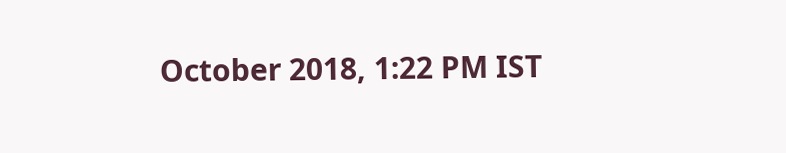October 2018, 1:22 PM IST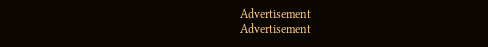Advertisement
Advertisement